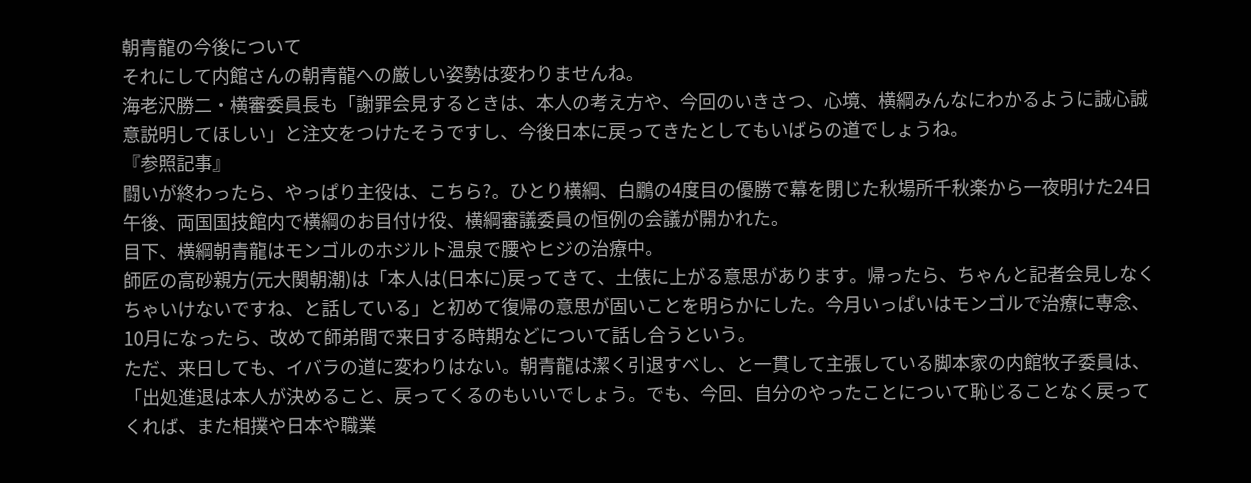朝青龍の今後について
それにして内館さんの朝青龍への厳しい姿勢は変わりませんね。
海老沢勝二・横審委員長も「謝罪会見するときは、本人の考え方や、今回のいきさつ、心境、横綱みんなにわかるように誠心誠意説明してほしい」と注文をつけたそうですし、今後日本に戻ってきたとしてもいばらの道でしょうね。
『参照記事』
闘いが終わったら、やっぱり主役は、こちら?。ひとり横綱、白鵬の4度目の優勝で幕を閉じた秋場所千秋楽から一夜明けた24日午後、両国国技館内で横綱のお目付け役、横綱審議委員の恒例の会議が開かれた。
目下、横綱朝青龍はモンゴルのホジルト温泉で腰やヒジの治療中。
師匠の高砂親方(元大関朝潮)は「本人は(日本に)戻ってきて、土俵に上がる意思があります。帰ったら、ちゃんと記者会見しなくちゃいけないですね、と話している」と初めて復帰の意思が固いことを明らかにした。今月いっぱいはモンゴルで治療に専念、10月になったら、改めて師弟間で来日する時期などについて話し合うという。
ただ、来日しても、イバラの道に変わりはない。朝青龍は潔く引退すべし、と一貫して主張している脚本家の内館牧子委員は、「出処進退は本人が決めること、戻ってくるのもいいでしょう。でも、今回、自分のやったことについて恥じることなく戻ってくれば、また相撲や日本や職業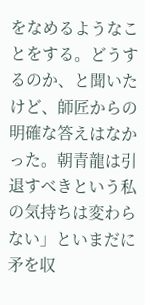をなめるようなことをする。どうするのか、と聞いたけど、師匠からの明確な答えはなかった。朝青龍は引退すべきという私の気持ちは変わらない」といまだに矛を収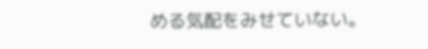める気配をみせていない。